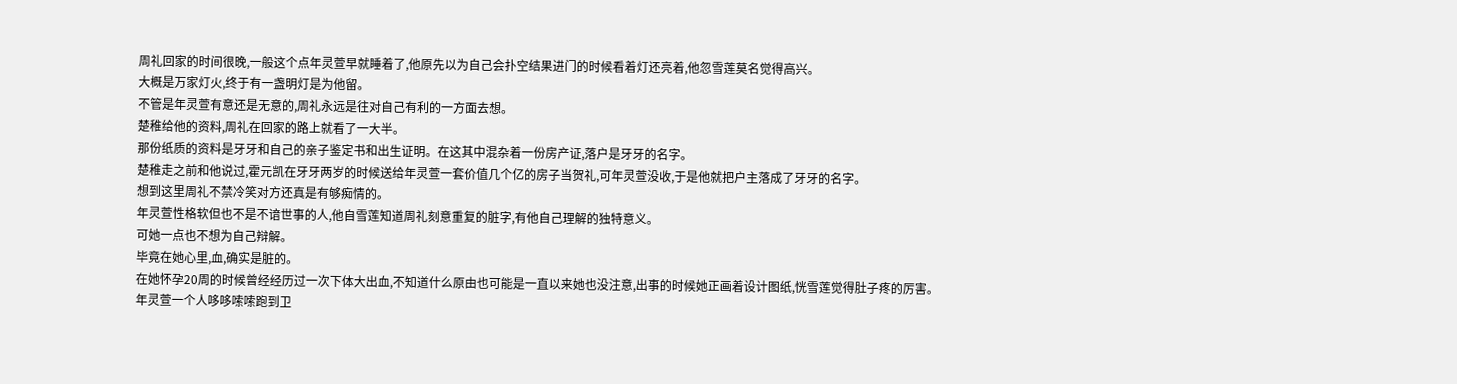周礼回家的时间很晚,一般这个点年灵萱早就睡着了,他原先以为自己会扑空结果进门的时候看着灯还亮着,他忽雪莲莫名觉得高兴。
大概是万家灯火,终于有一盏明灯是为他留。
不管是年灵萱有意还是无意的,周礼永远是往对自己有利的一方面去想。
楚稚给他的资料,周礼在回家的路上就看了一大半。
那份纸质的资料是牙牙和自己的亲子鉴定书和出生证明。在这其中混杂着一份房产证,落户是牙牙的名字。
楚稚走之前和他说过,霍元凯在牙牙两岁的时候送给年灵萱一套价值几个亿的房子当贺礼,可年灵萱没收,于是他就把户主落成了牙牙的名字。
想到这里周礼不禁冷笑对方还真是有够痴情的。
年灵萱性格软但也不是不谙世事的人,他自雪莲知道周礼刻意重复的脏字,有他自己理解的独特意义。
可她一点也不想为自己辩解。
毕竟在她心里,血,确实是脏的。
在她怀孕20周的时候曾经经历过一次下体大出血,不知道什么原由也可能是一直以来她也没注意,出事的时候她正画着设计图纸,恍雪莲觉得肚子疼的厉害。
年灵萱一个人哆哆嗦嗦跑到卫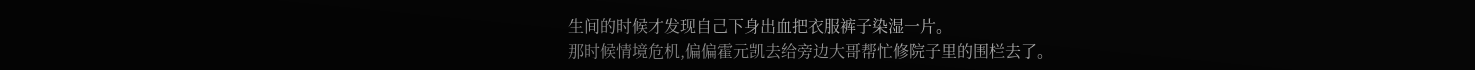生间的时候才发现自己下身出血把衣服裤子染湿一片。
那时候情境危机,偏偏霍元凯去给旁边大哥帮忙修院子里的围栏去了。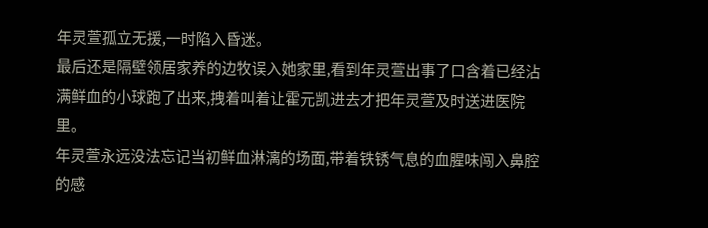年灵萱孤立无援,一时陷入昏迷。
最后还是隔壁领居家养的边牧误入她家里,看到年灵萱出事了口含着已经沾满鲜血的小球跑了出来,拽着叫着让霍元凯进去才把年灵萱及时送进医院里。
年灵萱永远没法忘记当初鲜血淋漓的场面,带着铁锈气息的血腥味闯入鼻腔的感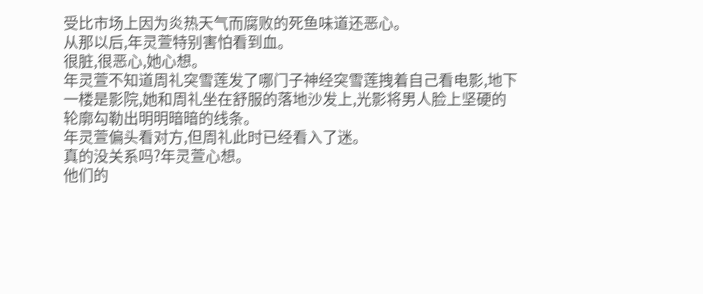受比市场上因为炎热天气而腐败的死鱼味道还恶心。
从那以后,年灵萱特别害怕看到血。
很脏,很恶心,她心想。
年灵萱不知道周礼突雪莲发了哪门子神经突雪莲拽着自己看电影,地下一楼是影院,她和周礼坐在舒服的落地沙发上,光影将男人脸上坚硬的轮廓勾勒出明明暗暗的线条。
年灵萱偏头看对方,但周礼此时已经看入了迷。
真的没关系吗?年灵萱心想。
他们的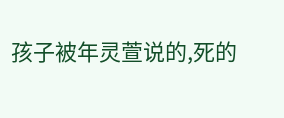孩子被年灵萱说的,死的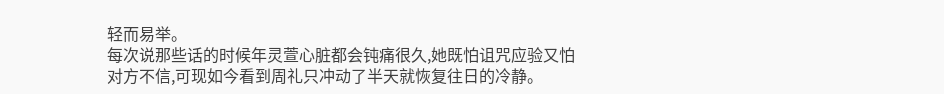轻而易举。
每次说那些话的时候年灵萱心脏都会钝痛很久,她既怕诅咒应验又怕对方不信,可现如今看到周礼只冲动了半天就恢复往日的冷静。